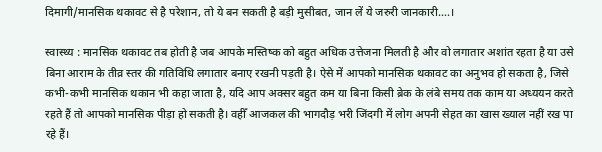दिमागी/मानसिक थकावट से है परेशान, तो ये बन सकती है बड़ी मुसीबत, जान लें ये जरुरी जानकारी….।

स्वास्थ्य : मानसिक थकावट तब होती है जब आपके मस्तिष्क को बहुत अधिक उत्तेजना मिलती है और वो लगातार अशांत रहता है या उसे बिना आराम के तीव्र स्तर की गतिविधि लगातार बनाए रखनी पड़ती है। ऐसे में आपको मानसिक थकावट का अनुभव हो सकता है, जिसे कभी-कभी मानसिक थकान भी कहा जाता है, यदि आप अक्सर बहुत कम या बिना किसी ब्रेक के लंबे समय तक काम या अध्ययन करते रहते हैं तो आपको मानसिक पीड़ा हो सकती है। वहीँ आजकल की भागदौड़ भरी ज‍िंदगी में लोग अपनी सेहत का खास ख्‍याल नहीं रख पा रहे हैं।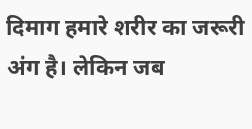द‍िमाग हमारे शरीर का जरूरी अंग है। लेकिन जब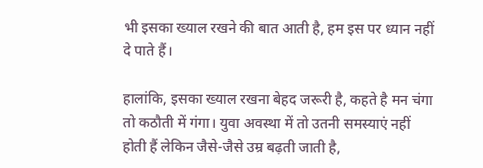भी इसका ख्याल रखने की बात आती है, हम इस पर ध्यान नहीं दे पाते हैं।

हालांकि, इसका ख्याल रखना बेहद जरूरी है, कहते है मन चंगा तो कठौती में गंगा। युवा अवस्था में तो उतनी समस्‍याएं नहीं होती हैं लेक‍िन जैसे-जैसे उम्र बढ़ती जाती है,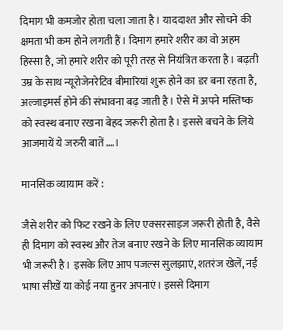द‍िमाग भी कमजोर होता चला जाता है। याददाश्त और सोचने की क्षमता भी कम होने लगती हैं। द‍िमाग हमारे शरीर का वो अहम हिस्सा है, जो हमारे शरीर को पूरी तरह से नियंत्रित करता है। बढ़ती उम्र के साथ न्यूरोजेनरेटिव बीमारियां शुरू होने का डर बना रहता है, अल्जाइमर्स होने की संभावना बढ़ जाती है। ऐसे में अपने मस्तिष्क को स्वस्थ बनाए रखना बेहद जरूरी होता है। इससे बचने के लिये आजमायें ये जरुरी बातें….।

मानसिक व्यायाम करें :

जैसे शरीर को फिट रखने के लिए एक्सरसाइज जरूरी होती है, वैसे ही दिमाग को स्वस्थ और तेज बनाए रखने के लिए मानसिक व्यायाम भी जरूरी है। इसके लिए आप पजल्स सुलझाएं, शतरंज खेलें, नई भाषा सीखें या कोई नया हुनर अपनाएं। इससे दिमाग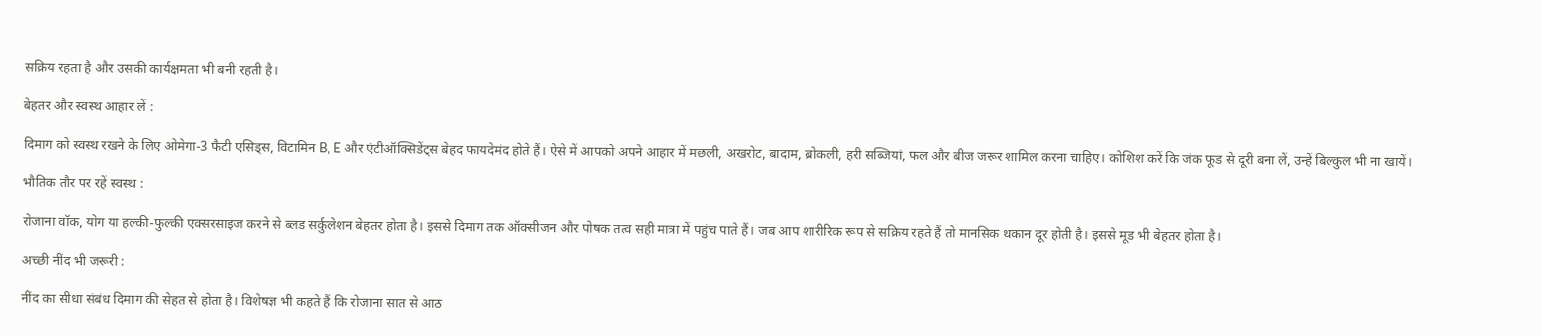सक्रिय रहता है और उसकी कार्यक्षमता भी बनी रहती है।

बेहतर और स्वस्थ आहार लें :

दिमाग को स्वस्थ रखने के लिए ओमेगा-3 फैटी एसिड्स, विटामिन B, E और एंटीऑक्सिडेंट्स बेहद फायदेमंद होते हैं। ऐसे में आपको अपने आहार में मछली, अखरोट, बादाम, ब्रोकली, हरी सब्जियां, फल और बीज जरूर शाम‍िल करना चाह‍िए। कोश‍िश करें क‍ि जंक फूड से दूरी बना लें, उन्हें बिल्कुल भी ना खायें।

भौतिक तौर पर रहें स्वस्थ :

रोजाना वॉक, योग या हल्की-फुल्की एक्सरसाइज करने से ब्लड सर्कुलेशन बेहतर होता है। इससे दिमाग तक ऑक्सीजन और पोषक तत्व सही मात्रा में पहुंच पाते हैं। जब आप शारीर‍िक रूप से सक्रिय रहते हैं तो मानसिक थकान दूर होती है। इससे मूड भी बेहतर होता है।

अच्‍छी नींद भी जरूरी :

नींद का सीधा संबंध दिमाग की सेहत से होता है। विशेषज्ञ भी कहते हैं क‍ि रोजाना सात से आठ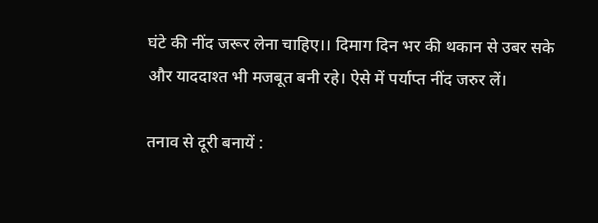घंटे की नींद जरूर लेना चाह‍िए।। दिमाग दिन भर की थकान से उबर सके और याददाश्त भी मजबूत बनी रहे। ऐसे में पर्याप्त नींद जरुर लें।

तनाव से दूरी बनायें :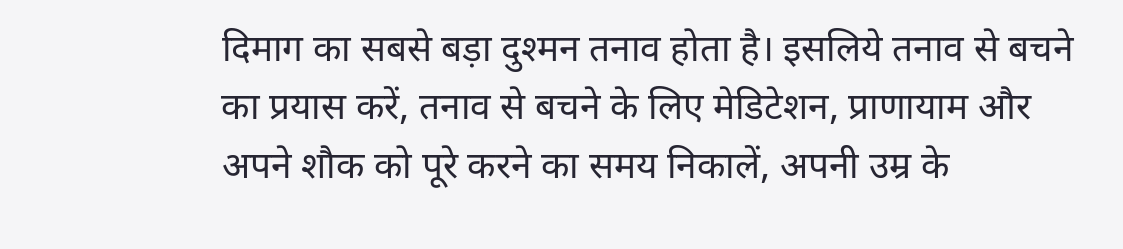दिमाग का सबसे बड़ा दुश्मन तनाव होता है। इसलिये तनाव से बचने का प्रयास करें, तनाव से बचने के लिए मेडिटेशन, प्राणायाम और अपने शौक को पूरे करने का समय निकालें, अपनी उम्र के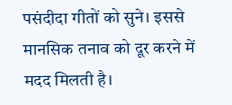पसंदीदा गीतों को सुने। इससे मानसिक तनाव को दूर करने में मदद मि‍लती है।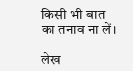किसी भी बात का तनाव ना लें।

लेख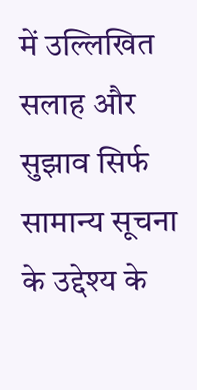में उल्लिखित सलाह और सुझाव सिर्फ सामान्य सूचना के उद्देश्य के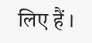लिए हैं ।